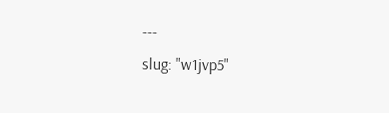---
slug: "w1jvp5"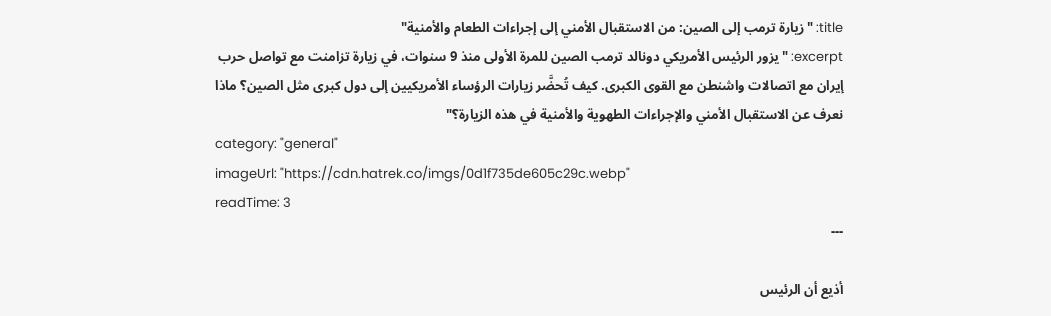title: "زيارة ترمب إلى الصين: من الاستقبال الأمني إلى إجراءات الطعام والأمنية"
excerpt: "يزور الرئيس الأمريكي دونالد ترمب الصين للمرة الأولى منذ 9 سنوات، في زيارة تزامنت مع تواصل حرب إيران مع اتصالات واشنطن مع القوى الكبرى. كيف تُحضَّر زيارات الرؤساء الأمريكيين إلى دول كبرى مثل الصين؟ ماذا نعرف عن الاستقبال الأمني والإجراءات الطهوية والأمنية في هذه الزيارة؟"
category: "general"
imageUrl: "https://cdn.hatrek.co/imgs/0d1f735de605c29c.webp"
readTime: 3
---

أذيع أن الرئيس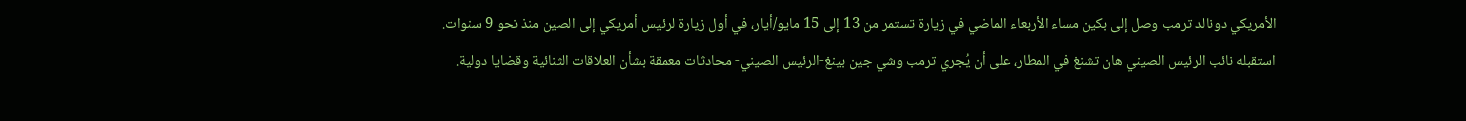الأمريكي دونالد ترمب وصل إلى بكين مساء الأربعاء الماضي في زيارة تستمر من 13 إلى 15 مايو/أيار، في أول زيارة لرئيس أمريكي إلى الصين منذ نحو 9 سنوات. استقبله نائب الرئيس الصيني هان تشنغ في المطار، على أن يُجري ترمب وشي جين بينغ-الرئيس الصيني- محادثات معمقة بشأن العلاقات الثنائية وقضايا دولية.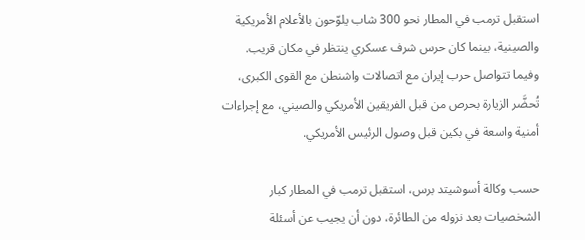استقبل ترمب في المطار نحو 300 شاب يلوّحون بالأعلام الأمريكية والصينية، بينما كان حرس شرف عسكري ينتظر في مكان قريب. وفيما تتواصل حرب إيران مع اتصالات واشنطن مع القوى الكبرى، تُحضَّر الزيارة بحرص من قبل الفريقين الأمريكي والصيني، مع إجراءات أمنية واسعة في بكين قبل وصول الرئيس الأمريكي.

حسب وكالة أسوشيتد برس، استقبل ترمب في المطار كبار الشخصيات بعد نزوله من الطائرة، دون أن يجيب عن أسئلة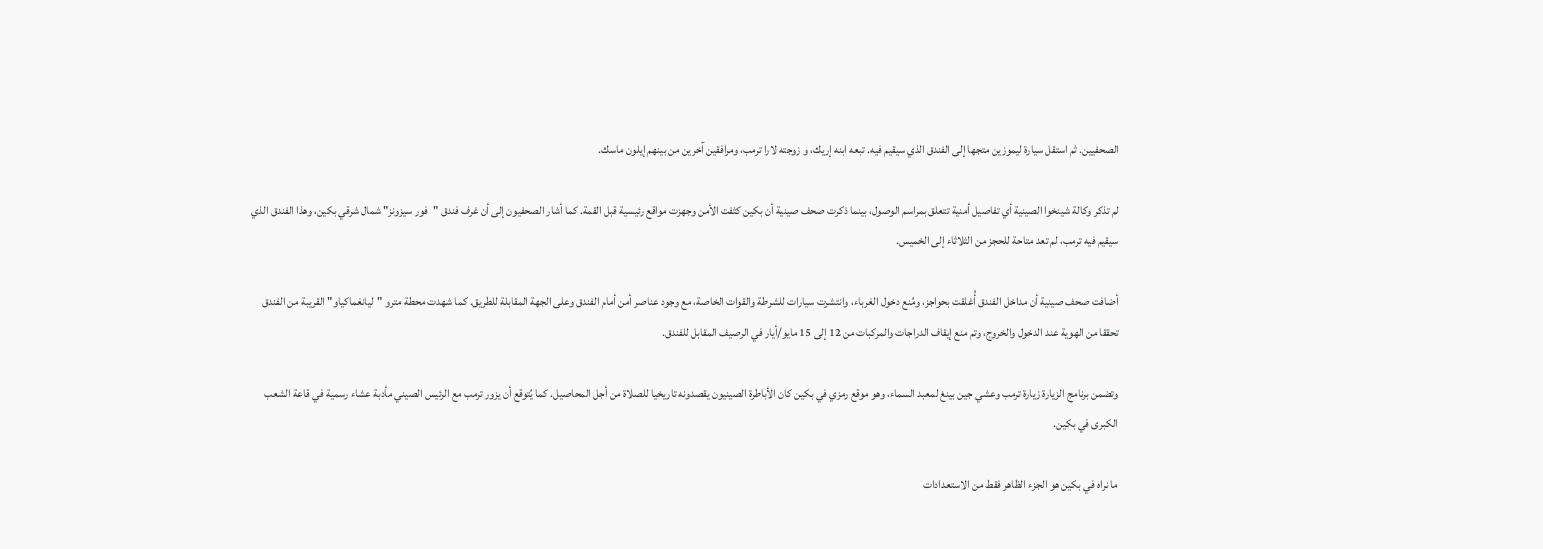الصحفيين. ثم استقل سيارة ليموزين متجها إلى الفندق الذي سيقيم فيه. تبعه ابنه إريك، و زوجته لارا ترمب، ومرافقين آخرين من بينهم إيلون ماسك.

لم تذكر وكالة شينخوا الصينية أي تفاصيل أمنية تتعلق بمراسم الوصول، بينما ذكرت صحف صينية أن بكين كثفت الأمن وجهزت مواقع رئيسية قبل القمة. كما أشار الصحفيون إلى أن غرف فندق "فور سيزونز" شمال شرقي بكين، وهذا الفندق الذي سيقيم فيه ترمب، لم تعد متاحة للحجز من الثلاثاء إلى الخميس.

أضافت صحف صينية أن مداخل الفندق أُغلقت بحواجز، ومُنع دخول الغرباء، وانتشرت سيارات للشرطة والقوات الخاصة، مع وجود عناصر أمن أمام الفندق وعلى الجهة المقابلة للطريق. كما شهدت محطة مترو "ليانغماكياو" القريبة من الفندق تحققا من الهوية عند الدخول والخروج، وتم منع إيقاف الدراجات والمركبات من 12 إلى 15 مايو/أيار في الرصيف المقابل للفندق.

وتضمن برنامج الزيارة زيارة ترمب وعشي جين بينغ لمعبد السماء، وهو موقع رمزي في بكين كان الأباطرة الصينيون يقصدونه تاريخيا للصلاة من أجل المحاصيل. كما يُتوقع أن يزور ترمب مع الرئيس الصيني مأدبة عشاء رسمية في قاعة الشعب الكبرى في بكين.

ما نراه في بكين هو الجزء الظاهر فقط من الاستعدادات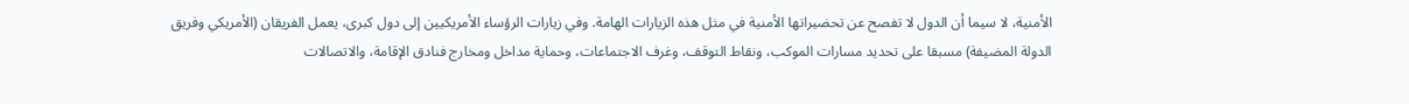الأمنية، لا سيما أن الدول لا تفصح عن تحضيراتها الأمنية في مثل هذه الزيارات الهامة. وفي زيارات الرؤساء الأمريكيين إلى دول كبرى، يعمل الفريقان (الأمريكي وفريق الدولة المضيفة) مسبقا على تحديد مسارات الموكب، ونقاط التوقف، وغرف الاجتماعات، وحماية مداخل ومخارج فنادق الإقامة، والاتصالات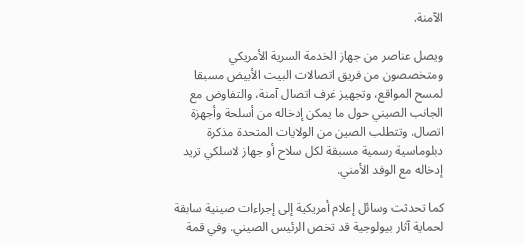الآمنة.

ويصل عناصر من جهاز الخدمة السرية الأمريكي ومتخصصون من فريق اتصالات البيت الأبيض مسبقا لمسح المواقع، وتجهيز غرف اتصال آمنة، والتفاوض مع الجانب الصيني حول ما يمكن إدخاله من أسلحة وأجهزة اتصال. وتتطلب الصين من الولايات المتحدة مذكرة دبلوماسية رسمية مسبقة لكل سلاح أو جهاز لاسلكي تريد إدخاله مع الوفد الأمني.

كما تحدثت وسائل إعلام أمريكية إلى إجراءات صينية سابقة لحماية آثار بيولوجية قد تخص الرئيس الصيني. وفي قمة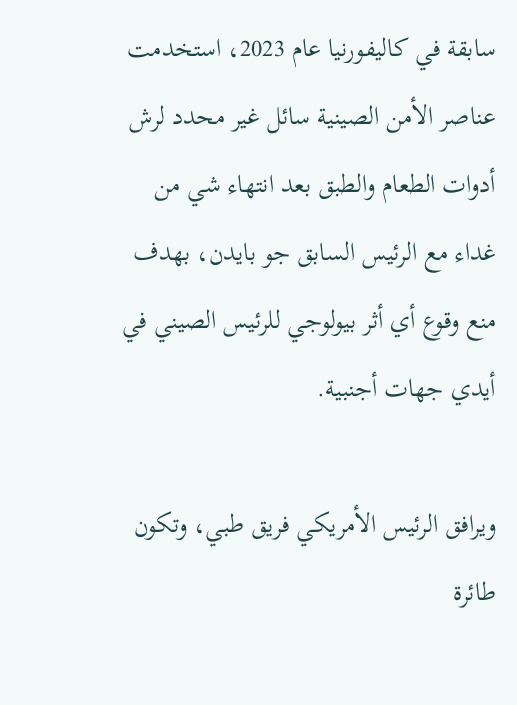سابقة في كاليفورنيا عام 2023، استخدمت عناصر الأمن الصينية سائل غير محدد لرش أدوات الطعام والطبق بعد انتهاء شي من غداء مع الرئيس السابق جو بايدن، بهدف منع وقوع أي أثر بيولوجي للرئيس الصيني في أيدي جهات أجنبية.

ويرافق الرئيس الأمريكي فريق طبي، وتكون طائرة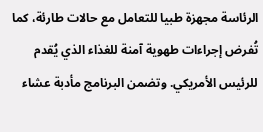الرئاسة مجهزة طبيا للتعامل مع حالات طارئة، كما تُفرض إجراءات طهوية آمنة للغذاء الذي يُقدم للرئيس الأمريكي. وتضمن البرنامج مأدبة عشاء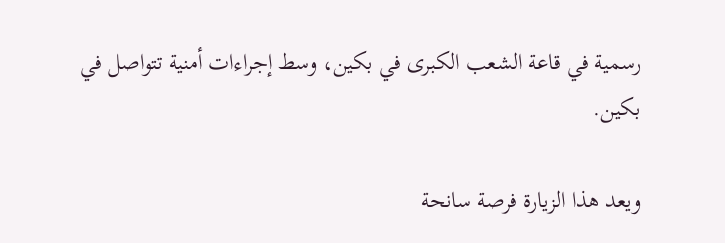رسمية في قاعة الشعب الكبرى في بكين، وسط إجراءات أمنية تتواصل في بكين.

ويعد هذا الزيارة فرصة سانحة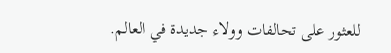للعثور على تحالفات وولاء جديدة في العالم.